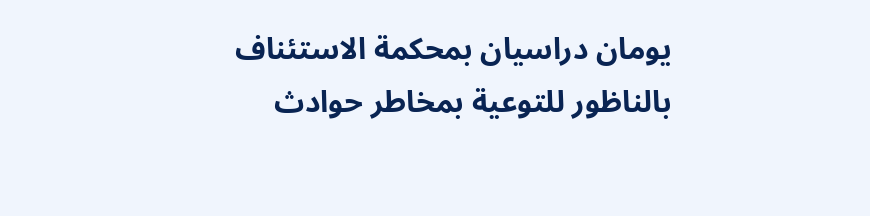يومان دراسيان بمحكمة الاستئناف بالناظور للتوعية بمخاطر حوادث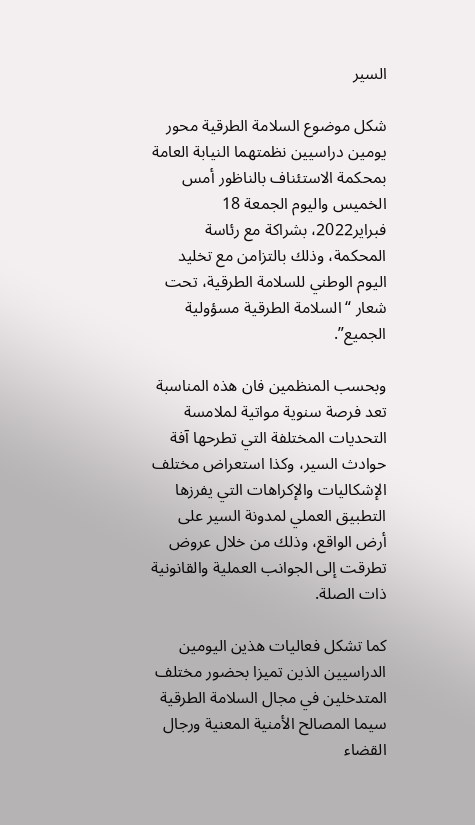السير

شكل موضوع السلامة الطرقية محور يومين دراسيين نظمتهما النيابة العامة بمحكمة الاستئناف بالناظور أمس الخميس واليوم الجمعة 18 فبراير2022، بشراكة مع رئاسة المحكمة، وذلك بالتزامن مع تخليد اليوم الوطني للسلامة الطرقية، تحت شعار “السلامة الطرقية مسؤولية الجميع”.

وبحسب المنظمين فان هذه المناسبة تعد فرصة سنوية مواتية لملامسة التحديات المختلفة التي تطرحها آفة حوادث السير، وكذا استعراض مختلف الإشكاليات والإكراهات التي يفرزها التطبيق العملي لمدونة السير على أرض الواقع، وذلك من خلال عروض تطرقت إلى الجوانب العملية والقانونية ذات الصلة.

كما تشكل فعاليات هذين اليومين الدراسيين الذين تميزا بحضور مختلف المتدخلين في مجال السلامة الطرقية سيما المصالح الأمنية المعنية ورجال القضاء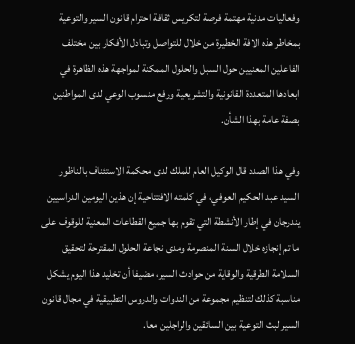وفعاليات مدنية مهتمة فرصة لتكريس ثقافة احترام قانون السير والتوعية بمخاطر هذه الافة الخطيرة من خلال للتواصل وتبادل الأفكار بين مختلف الفاعلين المعنيين حول السبل والحلول الممكنة لمواجهة هذه الظاهرة في ابعادها المتعددة القانونية والتشريعية ورفع منسوب الوعي لدى المواطنين بصفة عامة بهذا الشأن.

وفي هذا الصدد قال الوكيل العام للملك لدى محكمة الاستئناف بالناظور السيد عبد الحكيم العوفي، في كلمته الافتتاحية إن هذين اليومين الدراسيين يندرجان في إطار الأنشطة التي تقوم بها جميع القطاعات المعنية للوقوف على ما تم إنجازه خلال السنة المنصرمة ومدى نجاعة الحلول المقترحة لتحقيق السلامة الطرقية والوقاية من حوادث السير، مضيفا أن تخليد هذا اليوم يشكل مناسبة كذلك لتنظيم مجموعة من الندوات والدروس التطبيقية في مجال قانون السير لبث التوعية بين السائقين والراجلين معا.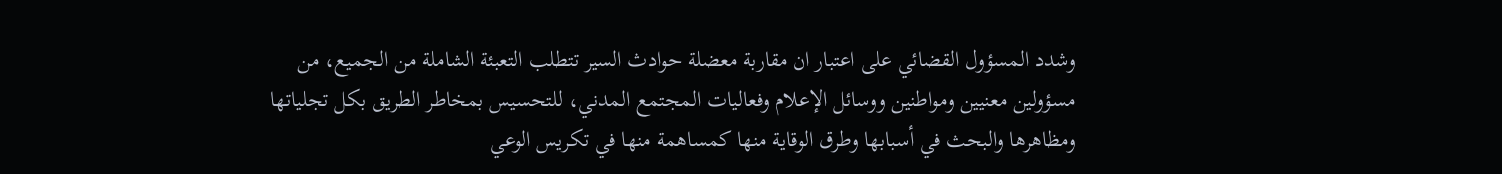وشدد المسؤول القضائي على اعتبار ان مقاربة معضلة حوادث السير تتطلب التعبئة الشاملة من الجميع، من مسؤولين معنيين ومواطنين ووسائل الإعلام وفعاليات المجتمع المدني، للتحسيس بمخاطر الطريق بكل تجلياتها ومظاهرها والبحث في أسبابها وطرق الوقاية منها كمساهمة منها في تكريس الوعي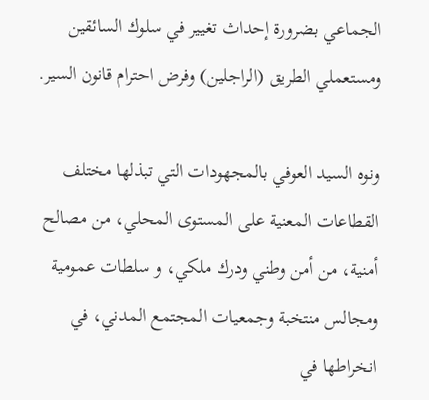الجماعي بضرورة إحداث تغيير في سلوك السائقين ومستعملي الطريق (الراجلين) وفرض احترام قانون السير.

ونوه السيد العوفي بالمجهودات التي تبذلها مختلف القطاعات المعنية على المستوى المحلي، من مصالح أمنية، من أمن وطني ودرك ملكي، و سلطات عمومية ومجالس منتخبة وجمعيات المجتمع المدني، في انخراطها في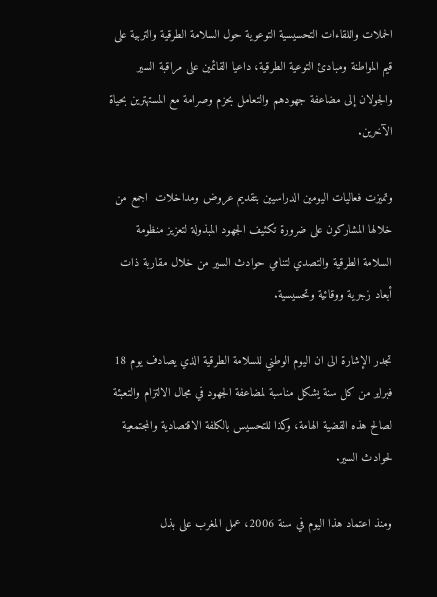الحملات واللقاءات التحسيسية التوعوية حول السلامة الطرقية والتربية على قيم المواطنة ومبادئ التوعية الطرقية، داعيا القائمين على مراقبة السير والجولان إلى مضاعفة جهودهم والتعامل بحزم وصرامة مع المستهترين بحياة الآخرين.

وتميزت فعاليات اليومين الدراسيين بتقديم عروض ومداخلات  اجمع من خلالها المشاركون على ضرورة تكثيف الجهود المبذولة لتعزيز منظومة السلامة الطرقية والتصدي لتنامي حوادث السير من خلال مقاربة ذات أبعاد زجرية ووقائية وتحسيسية.

تجدر الإشارة الى ان اليوم الوطني للسلامة الطرقية الذي يصادف يوم 18 فبراير من كل سنة يشكل مناسبة لمضاعفة الجهود في مجال الالتزام والتعبئة لصالح هذه القضية الهامة، وكذا للتحسيس بالكلفة الاقتصادية والمجتمعية لحوادث السير.

ومنذ اعتماد هذا اليوم في سنة 2006، عمل المغرب على بذل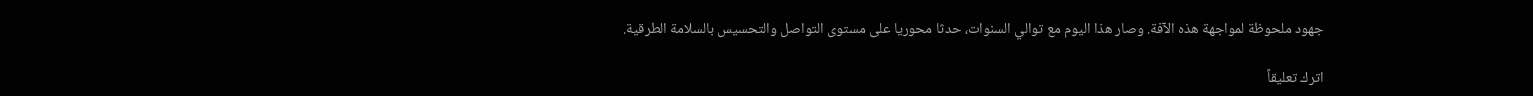جهود ملحوظة لمواجهة هذه الآفة. وصار هذا اليوم مع توالي السنوات، حدثا محوريا على مستوى التواصل والتحسيس بالسلامة الطرقية.

اترك تعليقاً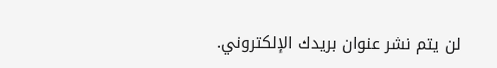لن يتم نشر عنوان بريدك الإلكتروني.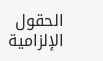الحقول الإلزامية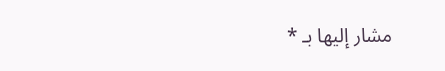مشار إليها بـ *